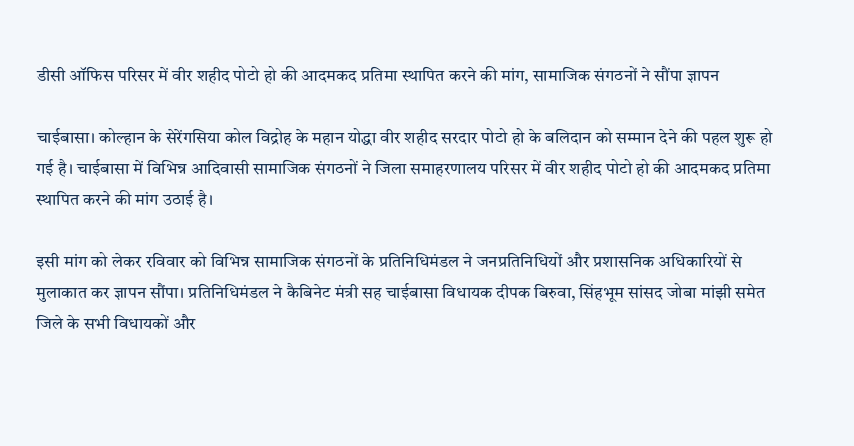डीसी ऑफिस परिसर में वीर शहीद पोटो हो की आदमकद प्रतिमा स्थापित करने की मांग, सामाजिक संगठनों ने सौंपा ज्ञापन

चाईबासा। कोल्हान के सेरेंगसिया कोल विद्रोह के महान योद्धा वीर शहीद सरदार पोटो हो के बलिदान को सम्मान देने की पहल शुरू हो गई है। चाईबासा में विभिन्न आदिवासी सामाजिक संगठनों ने जिला समाहरणालय परिसर में वीर शहीद पोटो हो की आदमकद प्रतिमा स्थापित करने की मांग उठाई है।

इसी मांग को लेकर रविवार को विभिन्न सामाजिक संगठनों के प्रतिनिधिमंडल ने जनप्रतिनिधियों और प्रशासनिक अधिकारियों से मुलाकात कर ज्ञापन सौंपा। प्रतिनिधिमंडल ने कैबिनेट मंत्री सह चाईबासा विधायक दीपक बिरुवा, सिंहभूम सांसद जोबा मांझी समेत जिले के सभी विधायकों और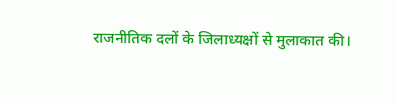राजनीतिक दलों के जिलाध्यक्षों से मुलाकात की।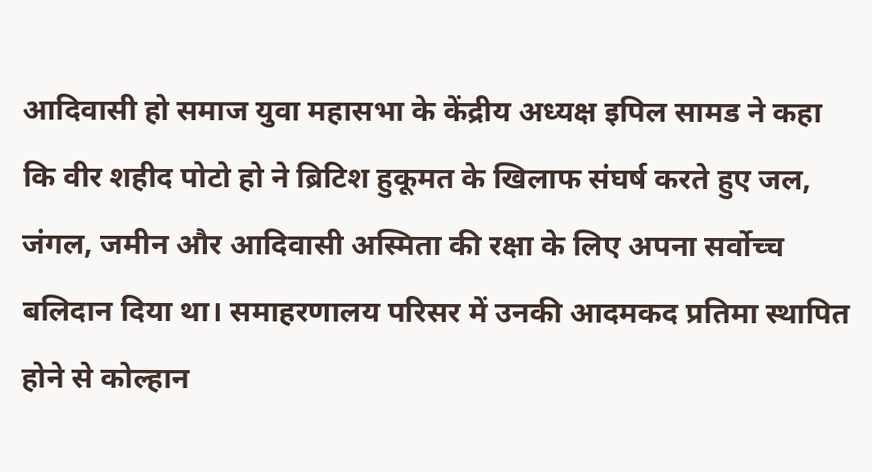आदिवासी हो समाज युवा महासभा के केंद्रीय अध्यक्ष इपिल सामड ने कहा कि वीर शहीद पोटो हो ने ब्रिटिश हुकूमत के खिलाफ संघर्ष करते हुए जल, जंगल, जमीन और आदिवासी अस्मिता की रक्षा के लिए अपना सर्वोच्च बलिदान दिया था। समाहरणालय परिसर में उनकी आदमकद प्रतिमा स्थापित होने से कोल्हान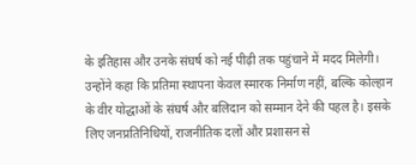के इतिहास और उनके संघर्ष को नई पीढ़ी तक पहुंचाने में मदद मिलेगी।
उन्होंने कहा कि प्रतिमा स्थापना केवल स्मारक निर्माण नहीं, बल्कि कोल्हान के वीर योद्धाओं के संघर्ष और बलिदान को सम्मान देने की पहल है। इसके लिए जनप्रतिनिधियों, राजनीतिक दलों और प्रशासन से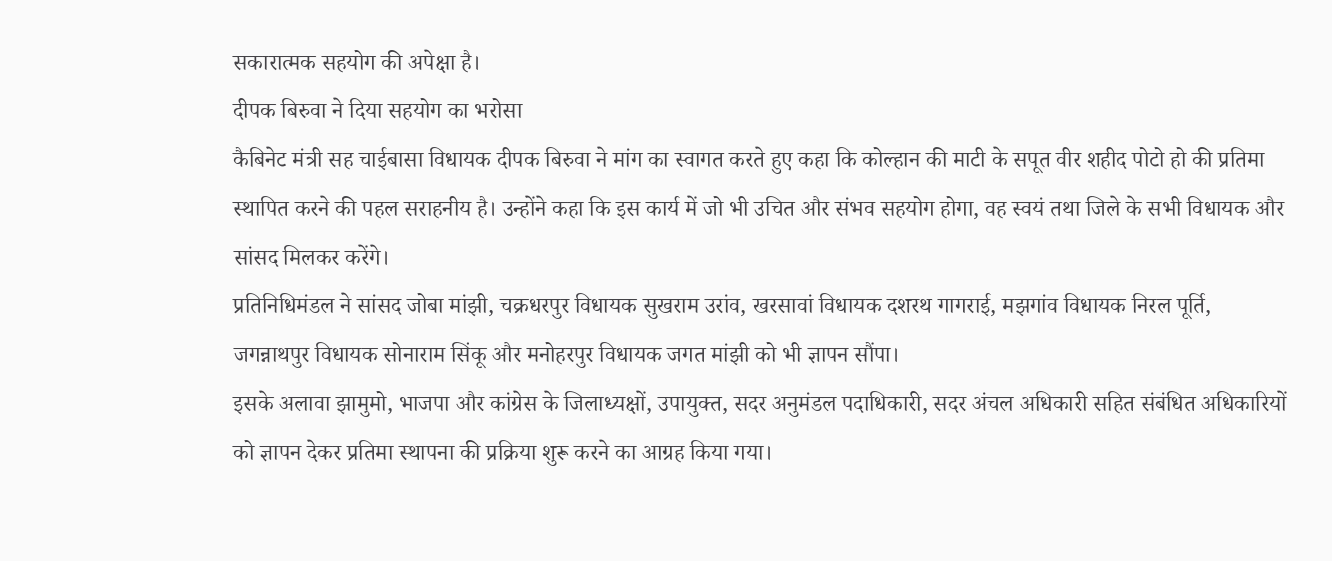सकारात्मक सहयोग की अपेक्षा है।
दीपक बिरुवा ने दिया सहयोग का भरोसा
कैबिनेट मंत्री सह चाईबासा विधायक दीपक बिरुवा ने मांग का स्वागत करते हुए कहा कि कोल्हान की माटी के सपूत वीर शहीद पोटो हो की प्रतिमा स्थापित करने की पहल सराहनीय है। उन्होंने कहा कि इस कार्य में जो भी उचित और संभव सहयोग होगा, वह स्वयं तथा जिले के सभी विधायक और सांसद मिलकर करेंगे।
प्रतिनिधिमंडल ने सांसद जोबा मांझी, चक्रधरपुर विधायक सुखराम उरांव, खरसावां विधायक दशरथ गागराई, मझगांव विधायक निरल पूर्ति, जगन्नाथपुर विधायक सोनाराम सिंकू और मनोहरपुर विधायक जगत मांझी को भी ज्ञापन सौंपा।
इसके अलावा झामुमो, भाजपा और कांग्रेस के जिलाध्यक्षों, उपायुक्त, सदर अनुमंडल पदाधिकारी, सदर अंचल अधिकारी सहित संबंधित अधिकारियों को ज्ञापन देकर प्रतिमा स्थापना की प्रक्रिया शुरू करने का आग्रह किया गया।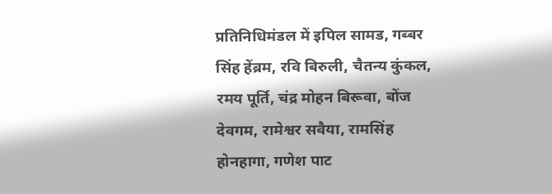प्रतिनिधिमंडल में इपिल सामड, गब्बर सिंह हेंब्रम, रवि बिरुली, चैतन्य कुंकल, रमय पूर्ति, चंद्र मोहन बिरूवा, बोंज देवगम, रामेश्वर सवैया, रामसिंह होनहागा, गणेश पाट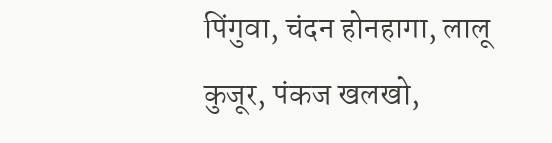पिंगुवा, चंदन होनहागा, लालू कुजूर, पंकज खलखो,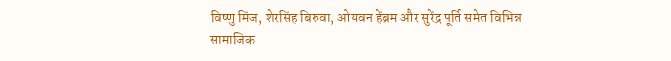विष्णु मिंज, शेरसिंह बिरुवा, ओयवन हेंब्रम और सुरेंद्र पूर्ति समेत विभिन्न सामाजिक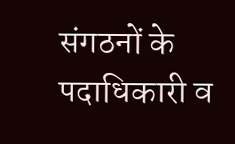संगठनों के पदाधिकारी व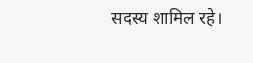सदस्य शामिल रहे।